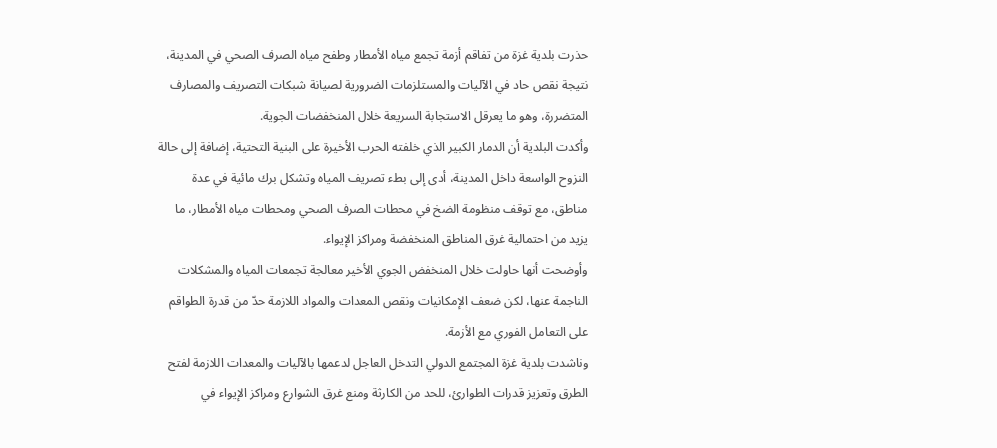حذرت بلدية غزة من تفاقم أزمة تجمع مياه الأمطار وطفح مياه الصرف الصحي في المدينة، نتيجة نقص حاد في الآليات والمستلزمات الضرورية لصيانة شبكات التصريف والمصارف المتضررة، وهو ما يعرقل الاستجابة السريعة خلال المنخفضات الجوية.
وأكدت البلدية أن الدمار الكبير الذي خلفته الحرب الأخيرة على البنية التحتية، إضافة إلى حالة النزوح الواسعة داخل المدينة، أدى إلى بطء تصريف المياه وتشكل برك مائية في عدة مناطق، مع توقف منظومة الضخ في محطات الصرف الصحي ومحطات مياه الأمطار، ما يزيد من احتمالية غرق المناطق المنخفضة ومراكز الإيواء.
وأوضحت أنها حاولت خلال المنخفض الجوي الأخير معالجة تجمعات المياه والمشكلات الناجمة عنها، لكن ضعف الإمكانيات ونقص المعدات والمواد اللازمة حدّ من قدرة الطواقم على التعامل الفوري مع الأزمة.
وناشدت بلدية غزة المجتمع الدولي التدخل العاجل لدعمها بالآليات والمعدات اللازمة لفتح الطرق وتعزيز قدرات الطوارئ، للحد من الكارثة ومنع غرق الشوارع ومراكز الإيواء في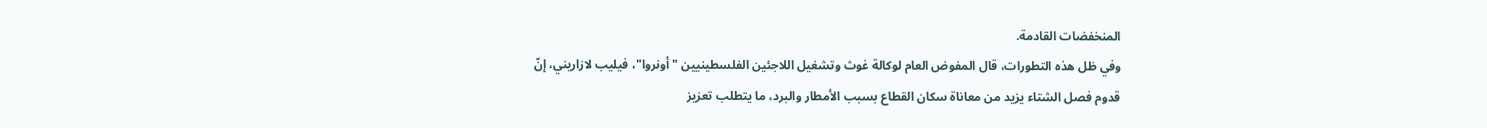المنخفضات القادمة.
وفي ظل هذه التطورات، قال المفوض العام لوكالة غوث وتشغيل اللاجئين الفلسطينيين "أونروا"، فيليب لازاريني، إنّ قدوم فصل الشتاء يزيد من معاناة سكان القطاع بسبب الأمطار والبرد، ما يتطلب تعزيز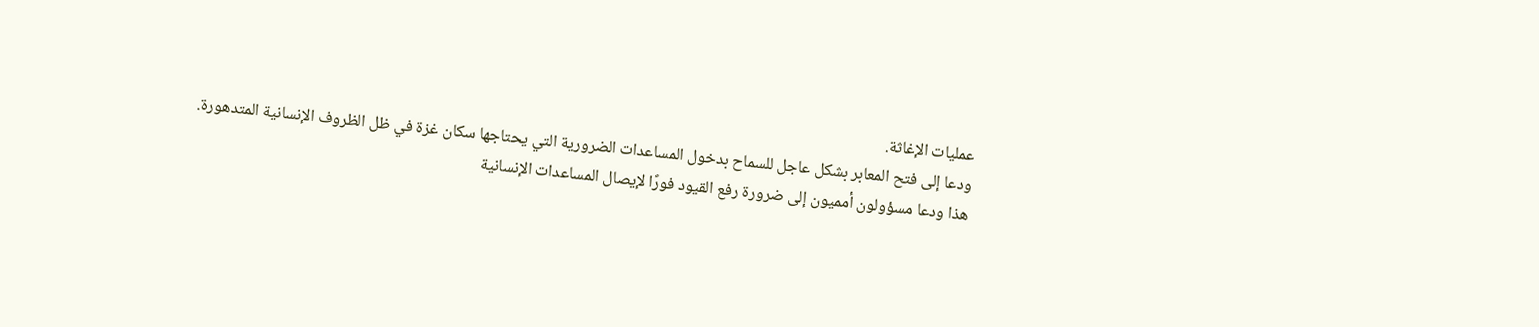عمليات الإغاثة.
ودعا إلى فتح المعابر بشكل عاجل للسماح بدخول المساعدات الضرورية التي يحتاجها سكان غزة في ظل الظروف الإنسانية المتدهورة.
هذا ودعا مسؤولون أمميون إلى ضرورة رفع القيود فورًا لإيصال المساعدات الإنسانية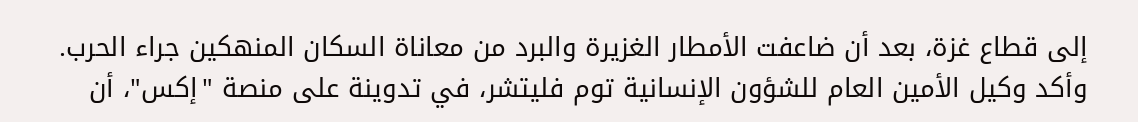إلى قطاع غزة، بعد أن ضاعفت الأمطار الغزيرة والبرد من معاناة السكان المنهكين جراء الحرب.
وأكد وكيل الأمين العام للشؤون الإنسانية توم فليتشر، في تدوينة على منصة "إكس"، أن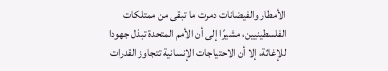الأمطار والفيضانات دمرت ما تبقى من ممتلكات الفلسطينيين، مشيرًا إلى أن الأمم المتحدة تبذل جهودا للإغاثة، إلا أن الاحتياجات الإنسانية تتجاوز القدرات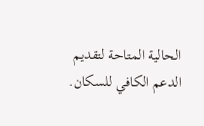الحالية المتاحة لتقديم الدعم الكافي للسكان.